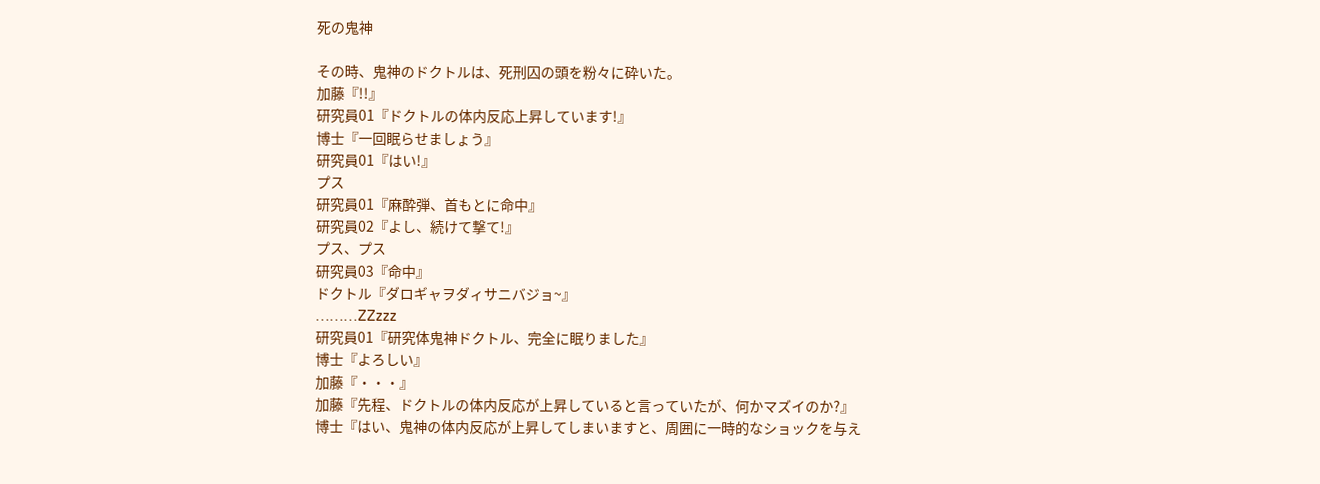死の鬼神

その時、鬼神のドクトルは、死刑囚の頭を粉々に砕いた。
加藤『!!』
研究員01『ドクトルの体内反応上昇しています!』
博士『一回眠らせましょう』
研究員01『はい!』
プス
研究員01『麻酔弾、首もとに命中』
研究員02『よし、続けて撃て!』
プス、プス
研究員03『命中』
ドクトル『ダロギャヲダィサニバジョ~』
………ZZzzz
研究員01『研究体鬼神ドクトル、完全に眠りました』
博士『よろしい』
加藤『・・・』
加藤『先程、ドクトルの体内反応が上昇していると言っていたが、何かマズイのか?』
博士『はい、鬼神の体内反応が上昇してしまいますと、周囲に一時的なショックを与え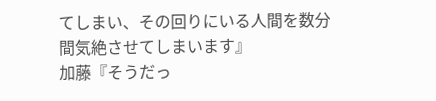てしまい、その回りにいる人間を数分間気絶させてしまいます』
加藤『そうだっ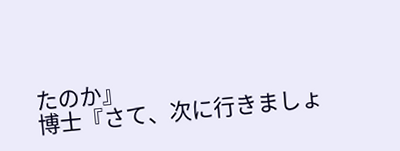たのか』
博士『さて、次に行きましょ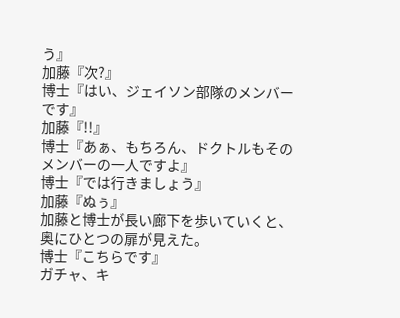う』
加藤『次?』
博士『はい、ジェイソン部隊のメンバーです』
加藤『!!』
博士『あぁ、もちろん、ドクトルもそのメンバーの一人ですよ』
博士『では行きましょう』
加藤『ぬぅ』
加藤と博士が長い廊下を歩いていくと、奥にひとつの扉が見えた。
博士『こちらです』
ガチャ、キ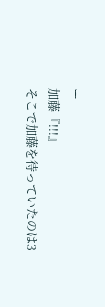ー
加藤『!!!』
そこで加藤を待っていたのは3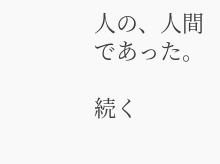人の、人間であった。

続く